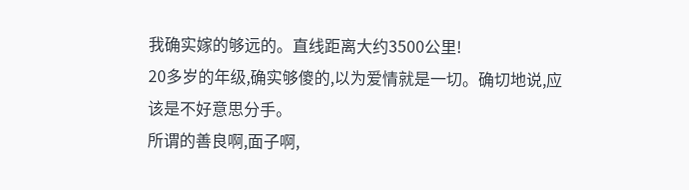我确实嫁的够远的。直线距离大约3500公里!
20多岁的年级,确实够傻的,以为爱情就是一切。确切地说,应该是不好意思分手。
所谓的善良啊,面子啊,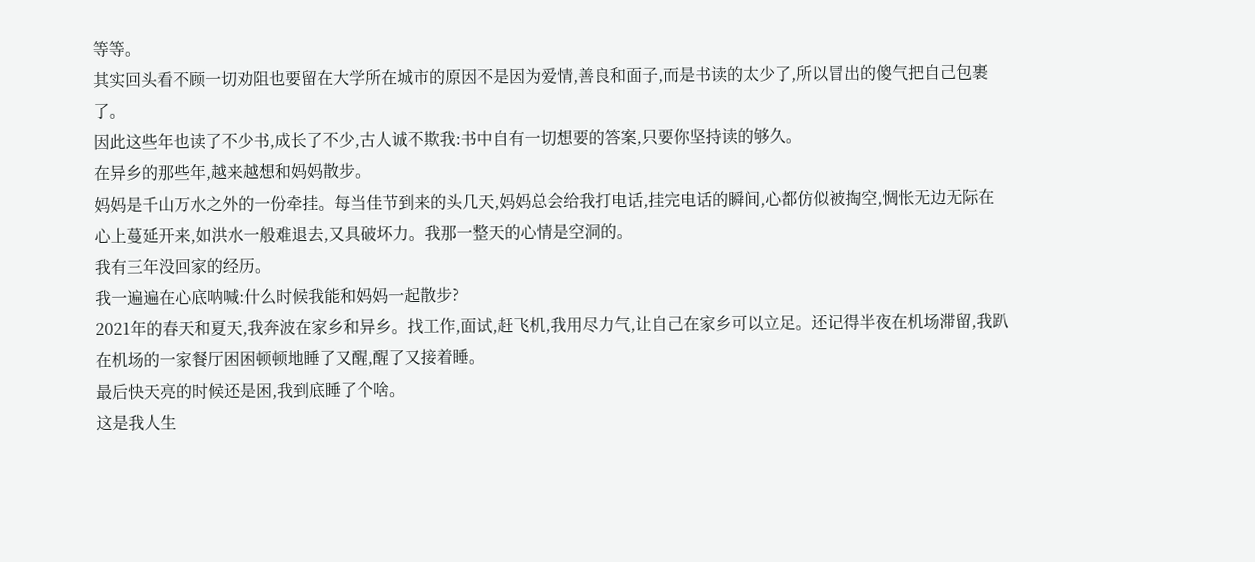等等。
其实回头看不顾一切劝阻也要留在大学所在城市的原因不是因为爱情,善良和面子,而是书读的太少了,所以冒出的傻气把自己包裹了。
因此这些年也读了不少书,成长了不少,古人诚不欺我:书中自有一切想要的答案,只要你坚持读的够久。
在异乡的那些年,越来越想和妈妈散步。
妈妈是千山万水之外的一份牵挂。每当佳节到来的头几天,妈妈总会给我打电话,挂完电话的瞬间,心都仿似被掏空,惆怅无边无际在心上蔓延开来,如洪水一般难退去,又具破坏力。我那一整天的心情是空洞的。
我有三年没回家的经历。
我一遍遍在心底呐喊:什么时候我能和妈妈一起散步?
2021年的春天和夏天,我奔波在家乡和异乡。找工作,面试,赶飞机,我用尽力气,让自己在家乡可以立足。还记得半夜在机场滞留,我趴在机场的一家餐厅困困顿顿地睡了又醒,醒了又接着睡。
最后快天亮的时候还是困,我到底睡了个啥。
这是我人生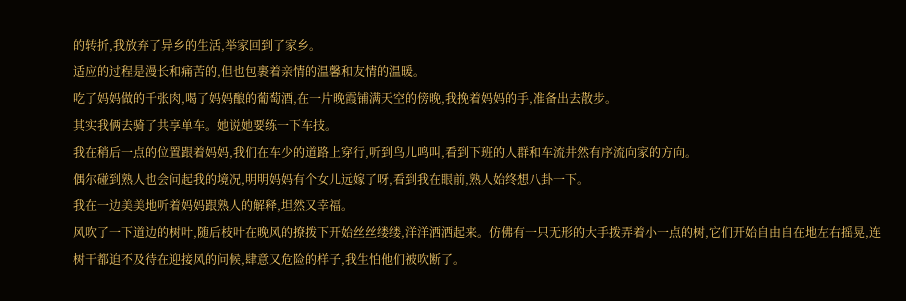的转折,我放弃了异乡的生活,举家回到了家乡。
适应的过程是漫长和痛苦的,但也包裹着亲情的温馨和友情的温暖。
吃了妈妈做的千张肉,喝了妈妈酿的葡萄酒,在一片晚霞铺满天空的傍晚,我挽着妈妈的手,准备出去散步。
其实我俩去骑了共享单车。她说她要练一下车技。
我在稍后一点的位置跟着妈妈,我们在车少的道路上穿行,听到鸟儿鸣叫,看到下班的人群和车流井然有序流向家的方向。
偶尔碰到熟人也会问起我的境况,明明妈妈有个女儿远嫁了呀,看到我在眼前,熟人始终想八卦一下。
我在一边美美地听着妈妈跟熟人的解释,坦然又幸福。
风吹了一下道边的树叶,随后枝叶在晚风的撩拨下开始丝丝缕缕,洋洋洒洒起来。仿佛有一只无形的大手拨弄着小一点的树,它们开始自由自在地左右摇晃,连树干都迫不及待在迎接风的问候,肆意又危险的样子,我生怕他们被吹断了。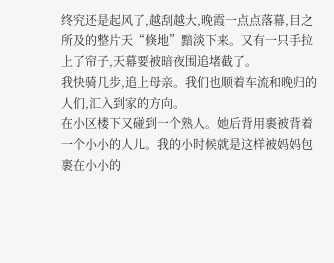终究还是起风了,越刮越大,晚霞一点点落幕,目之所及的整片天“倏地”黯淡下来。又有一只手拉上了帘子,天幕要被暗夜围追堵截了。
我快骑几步,追上母亲。我们也顺着车流和晚归的人们,汇入到家的方向。
在小区楼下又碰到一个熟人。她后背用裹被背着一个小小的人儿。我的小时候就是这样被妈妈包裹在小小的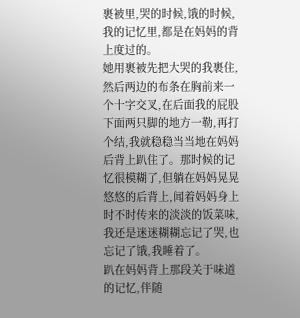裹被里,哭的时候,饿的时候,我的记忆里,都是在妈妈的背上度过的。
她用裹被先把大哭的我裹住,然后两边的布条在胸前来一个十字交叉,在后面我的屁股下面两只脚的地方一勒,再打个结,我就稳稳当当地在妈妈后背上趴住了。那时候的记忆很模糊了,但躺在妈妈晃晃悠悠的后背上,闻着妈妈身上时不时传来的淡淡的饭菜味,我还是迷迷糊糊忘记了哭,也忘记了饿,我睡着了。
趴在妈妈背上那段关于味道的记忆,伴随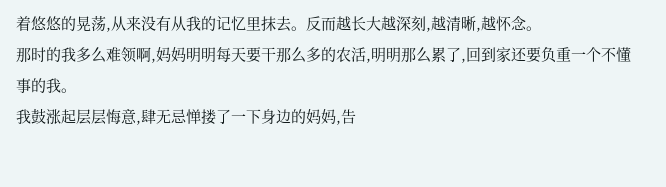着悠悠的晃荡,从来没有从我的记忆里抹去。反而越长大越深刻,越清晰,越怀念。
那时的我多么难领啊,妈妈明明每天要干那么多的农活,明明那么累了,回到家还要负重一个不懂事的我。
我鼓涨起层层悔意,肆无忌惮搂了一下身边的妈妈,告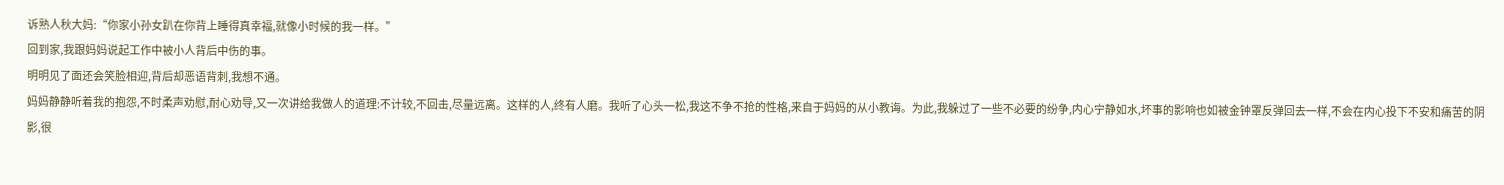诉熟人秋大妈:“你家小孙女趴在你背上睡得真幸福,就像小时候的我一样。”
回到家,我跟妈妈说起工作中被小人背后中伤的事。
明明见了面还会笑脸相迎,背后却恶语背刺,我想不通。
妈妈静静听着我的抱怨,不时柔声劝慰,耐心劝导,又一次讲给我做人的道理:不计较,不回击,尽量远离。这样的人,终有人磨。我听了心头一松,我这不争不抢的性格,来自于妈妈的从小教诲。为此,我躲过了一些不必要的纷争,内心宁静如水,坏事的影响也如被金钟罩反弹回去一样,不会在内心投下不安和痛苦的阴影,很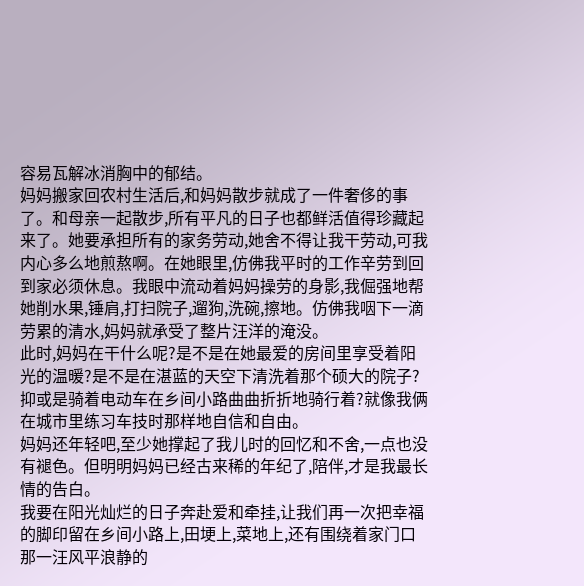容易瓦解冰消胸中的郁结。
妈妈搬家回农村生活后,和妈妈散步就成了一件奢侈的事了。和母亲一起散步,所有平凡的日子也都鲜活值得珍藏起来了。她要承担所有的家务劳动,她舍不得让我干劳动,可我内心多么地煎熬啊。在她眼里,仿佛我平时的工作辛劳到回到家必须休息。我眼中流动着妈妈操劳的身影,我倔强地帮她削水果,锤肩,打扫院子,遛狗,洗碗,擦地。仿佛我咽下一滴劳累的清水,妈妈就承受了整片汪洋的淹没。
此时,妈妈在干什么呢?是不是在她最爱的房间里享受着阳光的温暖?是不是在湛蓝的天空下清洗着那个硕大的院子?抑或是骑着电动车在乡间小路曲曲折折地骑行着?就像我俩在城市里练习车技时那样地自信和自由。
妈妈还年轻吧,至少她撑起了我儿时的回忆和不舍,一点也没有褪色。但明明妈妈已经古来稀的年纪了,陪伴,才是我最长情的告白。
我要在阳光灿烂的日子奔赴爱和牵挂,让我们再一次把幸福的脚印留在乡间小路上,田埂上,菜地上,还有围绕着家门口那一汪风平浪静的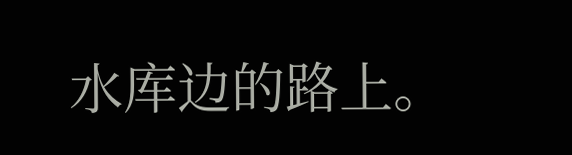水库边的路上。